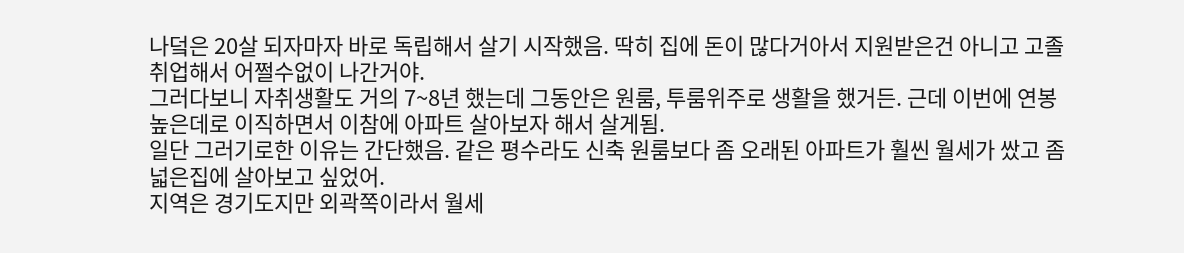나덬은 20살 되자마자 바로 독립해서 살기 시작했음. 딱히 집에 돈이 많다거아서 지원받은건 아니고 고졸취업해서 어쩔수없이 나간거야.
그러다보니 자취생활도 거의 7~8년 했는데 그동안은 원룸, 투룸위주로 생활을 했거든. 근데 이번에 연봉높은데로 이직하면서 이참에 아파트 살아보자 해서 살게됨.
일단 그러기로한 이유는 간단했음. 같은 평수라도 신축 원룸보다 좀 오래된 아파트가 훨씬 월세가 쌌고 좀 넓은집에 살아보고 싶었어.
지역은 경기도지만 외곽쪽이라서 월세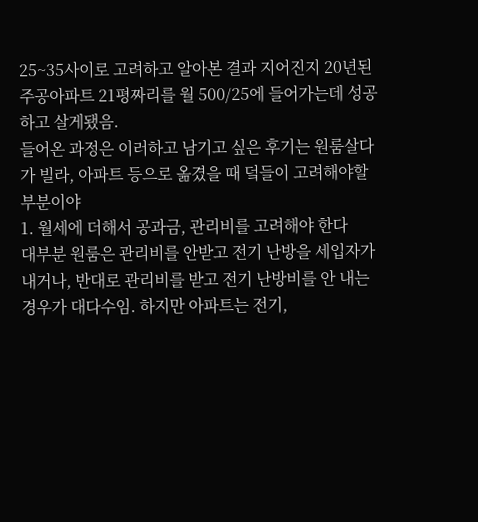25~35사이로 고려하고 알아본 결과 지어진지 20년된 주공아파트 21평짜리를 월 500/25에 들어가는데 성공하고 살게됐음.
들어온 과정은 이러하고 남기고 싶은 후기는 원룸살다가 빌라, 아파트 등으로 옮겼을 때 덬들이 고려해야할 부분이야
1. 월세에 더해서 공과금, 관리비를 고려해야 한다
대부분 원룸은 관리비를 안받고 전기 난방을 세입자가 내거나, 반대로 관리비를 받고 전기 난방비를 안 내는 경우가 대다수임. 하지만 아파트는 전기,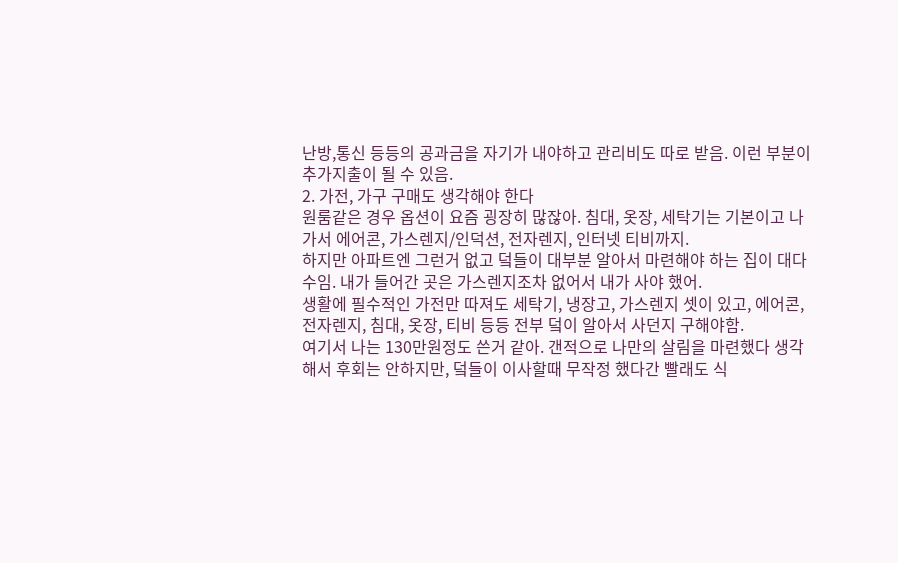난방,통신 등등의 공과금을 자기가 내야하고 관리비도 따로 받음. 이런 부분이 추가지출이 될 수 있음.
2. 가전, 가구 구매도 생각해야 한다
원룸같은 경우 옵션이 요즘 굉장히 많잖아. 침대, 옷장, 세탁기는 기본이고 나가서 에어콘, 가스렌지/인덕션, 전자렌지, 인터넷 티비까지.
하지만 아파트엔 그런거 없고 덬들이 대부분 알아서 마련해야 하는 집이 대다수임. 내가 들어간 곳은 가스렌지조차 없어서 내가 사야 했어.
생활에 필수적인 가전만 따져도 세탁기, 냉장고, 가스렌지 셋이 있고, 에어콘, 전자렌지, 침대, 옷장, 티비 등등 전부 덬이 알아서 사던지 구해야함.
여기서 나는 130만원정도 쓴거 같아. 갠적으로 나만의 살림을 마련했다 생각해서 후회는 안하지만, 덬들이 이사할때 무작정 했다간 빨래도 식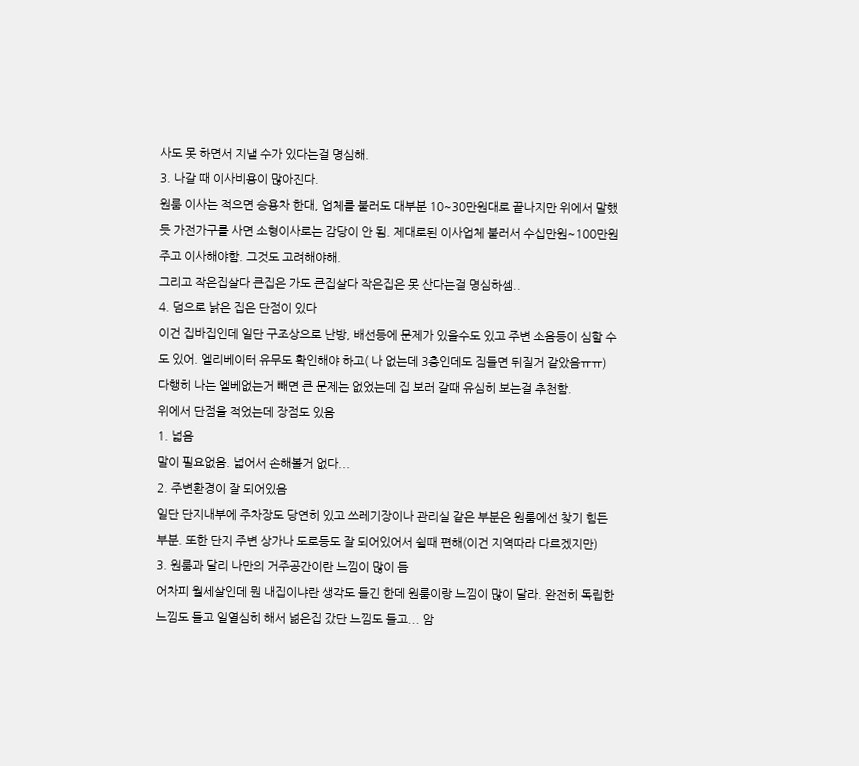사도 못 하면서 지낼 수가 있다는걸 명심해.
3. 나갈 때 이사비용이 많아진다.
원룸 이사는 적으면 승용차 한대, 업체를 불러도 대부분 10~30만원대로 끝나지만 위에서 말했듯 가전가구를 사면 소형이사로는 감당이 안 됨. 제대로된 이사업체 불러서 수십만원~100만원 주고 이사해야함. 그것도 고려해야해.
그리고 작은집살다 큰집은 가도 큰집살다 작은집은 못 산다는걸 명심하셈..
4. 덤으로 낡은 집은 단점이 있다
이건 집바집인데 일단 구조상으로 난방, 배선등에 문제가 있을수도 있고 주변 소음등이 심할 수도 있어. 엘리베이터 유무도 확인해야 하고( 나 없는데 3층인데도 짐들면 뒤질거 같았음ㅠㅠ)
다행히 나는 엘베없는거 빼면 큰 문제는 없었는데 집 보러 갈때 유심히 보는걸 추천함.
위에서 단점을 적었는데 장점도 있음
1. 넓음
말이 필요없음. 넓어서 손해볼거 없다...
2. 주변환경이 잘 되어있음
일단 단지내부에 주차장도 당연히 있고 쓰레기장이나 관리실 같은 부분은 원룸에선 찾기 힘든 부분. 또한 단지 주변 상가나 도로등도 잘 되어있어서 쉴때 편해(이건 지역따라 다르겠지만)
3. 원룸과 달리 나만의 거주공간이란 느낌이 많이 듬
어차피 월세살인데 뭔 내집이냐란 생각도 들긴 한데 원룸이랑 느낌이 많이 달라. 완전히 독립한 느낌도 들고 일열심히 해서 넒은집 갔단 느낌도 들고... 암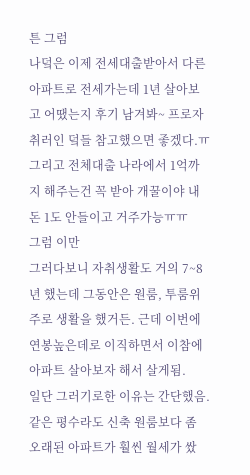튼 그럼
나덬은 이제 전세대출받아서 다른 아파트로 전세가는데 1년 살아보고 어땠는지 후기 남겨봐~ 프로자취러인 덬들 참고했으면 좋겠다.ㅠ
그리고 전체대출 나라에서 1억까지 해주는건 꼭 받아 개꿀이야 내돈 1도 안들이고 거주가능ㅠㅠ
그럼 이만
그러다보니 자취생활도 거의 7~8년 했는데 그동안은 원룸, 투룸위주로 생활을 했거든. 근데 이번에 연봉높은데로 이직하면서 이참에 아파트 살아보자 해서 살게됨.
일단 그러기로한 이유는 간단했음. 같은 평수라도 신축 원룸보다 좀 오래된 아파트가 훨씬 월세가 쌌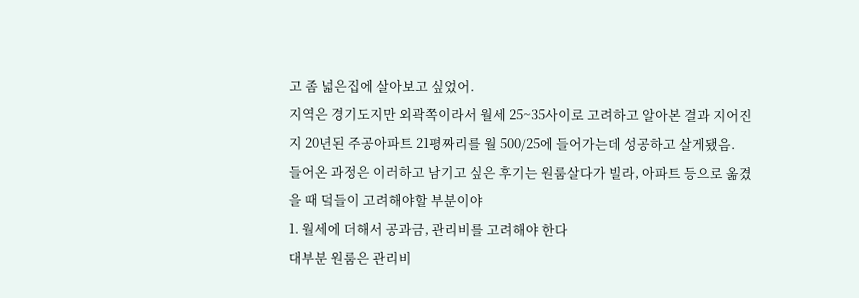고 좀 넓은집에 살아보고 싶었어.
지역은 경기도지만 외곽쪽이라서 월세 25~35사이로 고려하고 알아본 결과 지어진지 20년된 주공아파트 21평짜리를 월 500/25에 들어가는데 성공하고 살게됐음.
들어온 과정은 이러하고 남기고 싶은 후기는 원룸살다가 빌라, 아파트 등으로 옮겼을 때 덬들이 고려해야할 부분이야
1. 월세에 더해서 공과금, 관리비를 고려해야 한다
대부분 원룸은 관리비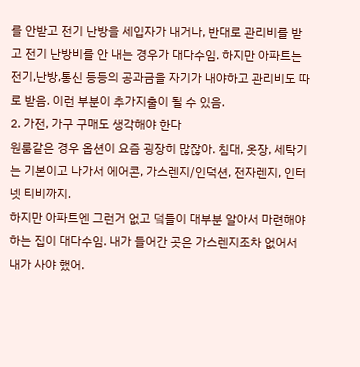를 안받고 전기 난방을 세입자가 내거나, 반대로 관리비를 받고 전기 난방비를 안 내는 경우가 대다수임. 하지만 아파트는 전기,난방,통신 등등의 공과금을 자기가 내야하고 관리비도 따로 받음. 이런 부분이 추가지출이 될 수 있음.
2. 가전, 가구 구매도 생각해야 한다
원룸같은 경우 옵션이 요즘 굉장히 많잖아. 침대, 옷장, 세탁기는 기본이고 나가서 에어콘, 가스렌지/인덕션, 전자렌지, 인터넷 티비까지.
하지만 아파트엔 그런거 없고 덬들이 대부분 알아서 마련해야 하는 집이 대다수임. 내가 들어간 곳은 가스렌지조차 없어서 내가 사야 했어.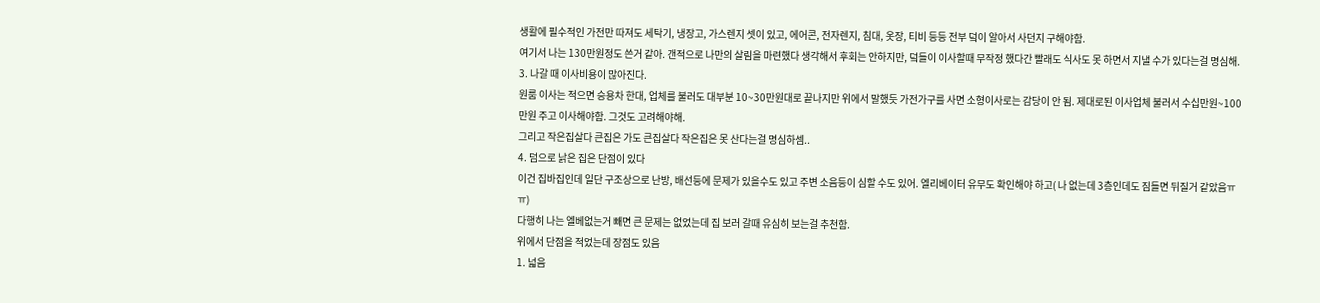생활에 필수적인 가전만 따져도 세탁기, 냉장고, 가스렌지 셋이 있고, 에어콘, 전자렌지, 침대, 옷장, 티비 등등 전부 덬이 알아서 사던지 구해야함.
여기서 나는 130만원정도 쓴거 같아. 갠적으로 나만의 살림을 마련했다 생각해서 후회는 안하지만, 덬들이 이사할때 무작정 했다간 빨래도 식사도 못 하면서 지낼 수가 있다는걸 명심해.
3. 나갈 때 이사비용이 많아진다.
원룸 이사는 적으면 승용차 한대, 업체를 불러도 대부분 10~30만원대로 끝나지만 위에서 말했듯 가전가구를 사면 소형이사로는 감당이 안 됨. 제대로된 이사업체 불러서 수십만원~100만원 주고 이사해야함. 그것도 고려해야해.
그리고 작은집살다 큰집은 가도 큰집살다 작은집은 못 산다는걸 명심하셈..
4. 덤으로 낡은 집은 단점이 있다
이건 집바집인데 일단 구조상으로 난방, 배선등에 문제가 있을수도 있고 주변 소음등이 심할 수도 있어. 엘리베이터 유무도 확인해야 하고( 나 없는데 3층인데도 짐들면 뒤질거 같았음ㅠㅠ)
다행히 나는 엘베없는거 빼면 큰 문제는 없었는데 집 보러 갈때 유심히 보는걸 추천함.
위에서 단점을 적었는데 장점도 있음
1. 넓음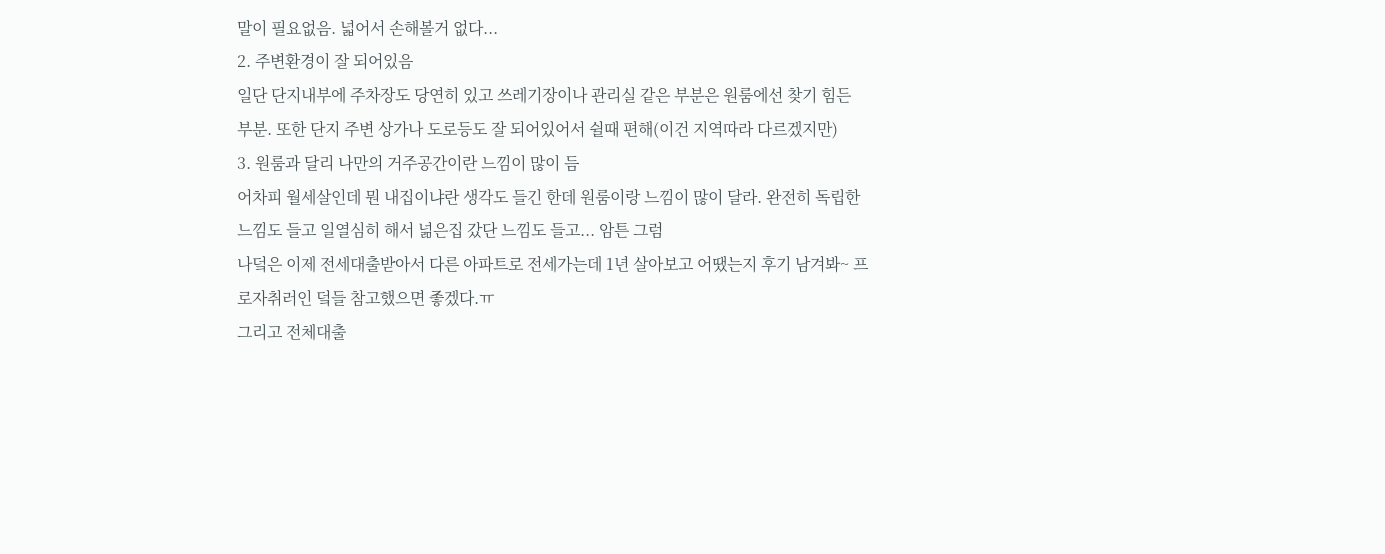말이 필요없음. 넓어서 손해볼거 없다...
2. 주변환경이 잘 되어있음
일단 단지내부에 주차장도 당연히 있고 쓰레기장이나 관리실 같은 부분은 원룸에선 찾기 힘든 부분. 또한 단지 주변 상가나 도로등도 잘 되어있어서 쉴때 편해(이건 지역따라 다르겠지만)
3. 원룸과 달리 나만의 거주공간이란 느낌이 많이 듬
어차피 월세살인데 뭔 내집이냐란 생각도 들긴 한데 원룸이랑 느낌이 많이 달라. 완전히 독립한 느낌도 들고 일열심히 해서 넒은집 갔단 느낌도 들고... 암튼 그럼
나덬은 이제 전세대출받아서 다른 아파트로 전세가는데 1년 살아보고 어땠는지 후기 남겨봐~ 프로자취러인 덬들 참고했으면 좋겠다.ㅠ
그리고 전체대출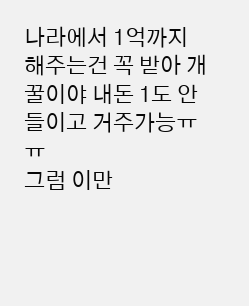나라에서 1억까지 해주는건 꼭 받아 개꿀이야 내돈 1도 안들이고 거주가능ㅠㅠ
그럼 이만